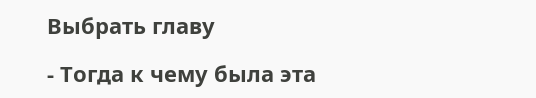Выбрать главу

- Тогда к чему была эта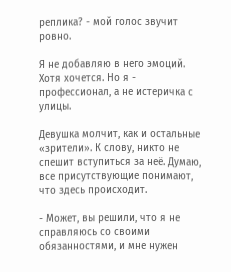реплика? - мой голос звучит ровно.

Я не добавляю в него эмоций. Хотя хочется. Но я - профессионал, а не истеричка с улицы.

Девушка молчит, как и остальные «зрители». К слову, никто не спешит вступиться за неё. Думаю, все присутствующие понимают, что здесь происходит.

- Может, вы решили, что я не справляюсь со своими обязанностями, и мне нужен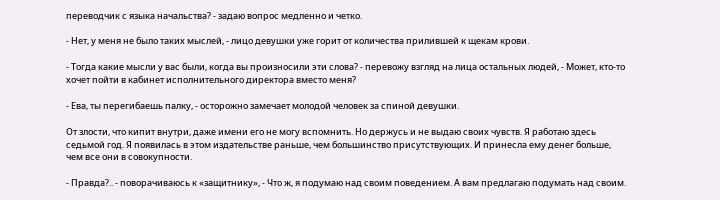переводчик с языка начальства? - задаю вопрос медленно и четко.

- Нет, у меня не было таких мыслей, - лицо девушки уже горит от количества прилившей к щекам крови.

- Тогда какие мысли у вас были, когда вы произносили эти слова? - перевожу взгляд на лица остальных людей, - Может, кто-то хочет пойти в кабинет исполнительного директора вместо меня?

- Ева, ты перегибаешь палку, - осторожно замечает молодой человек за спиной девушки.

От злости, что кипит внутри, даже имени его не могу вспомнить. Но держусь и не выдаю своих чувств. Я работаю здесь седьмой год. Я появилась в этом издательстве раньше, чем большинство присутствующих. И принесла ему денег больше, чем все они в совокупности.

- Правда?.. - поворачиваюсь к «защитнику», - Что ж, я подумаю над своим поведением. А вам предлагаю подумать над своим.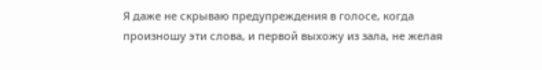Я даже не скрываю предупреждения в голосе, когда произношу эти слова, и первой выхожу из зала, не желая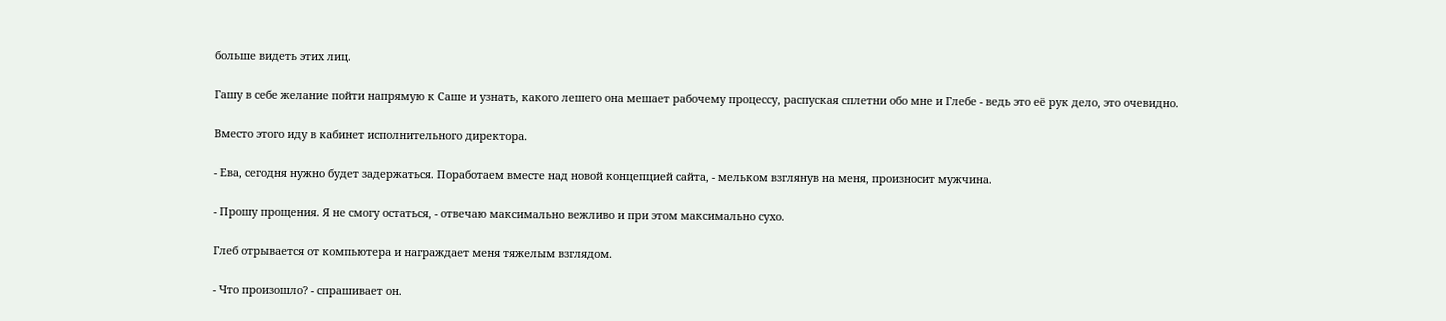больше видеть этих лиц.

Гашу в себе желание пойти напрямую к Саше и узнать, какого лешего она мешает рабочему процессу, распуская сплетни обо мне и Глебе - ведь это её рук дело, это очевидно.

Вместо этого иду в кабинет исполнительного директора.

- Ева, сегодня нужно будет задержаться. Поработаем вместе над новой концепцией сайта, - мельком взглянув на меня, произносит мужчина.

- Прошу прощения. Я не смогу остаться, - отвечаю максимально вежливо и при этом максимально сухо.

Глеб отрывается от компьютера и награждает меня тяжелым взглядом.

- Что произошло? - спрашивает он.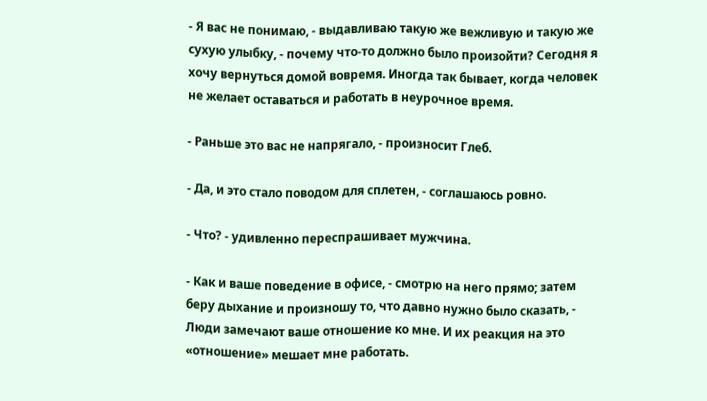- Я вас не понимаю, - выдавливаю такую же вежливую и такую же сухую улыбку, - почему что-то должно было произойти? Сегодня я хочу вернуться домой вовремя. Иногда так бывает, когда человек не желает оставаться и работать в неурочное время.

- Раньше это вас не напрягало, - произносит Глеб.

- Да, и это стало поводом для сплетен, - соглашаюсь ровно.

- Что? - удивленно переспрашивает мужчина.

- Как и ваше поведение в офисе, - смотрю на него прямо; затем беру дыхание и произношу то, что давно нужно было сказать, - Люди замечают ваше отношение ко мне. И их реакция на это «отношение» мешает мне работать.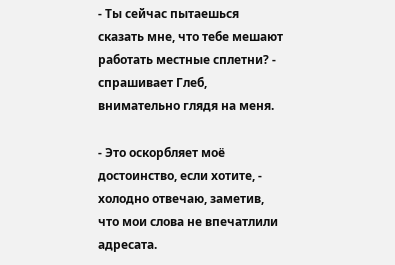- Ты сейчас пытаешься сказать мне, что тебе мешают работать местные сплетни? - спрашивает Глеб, внимательно глядя на меня.

- Это оскорбляет моё достоинство, если хотите, - холодно отвечаю, заметив, что мои слова не впечатлили адресата.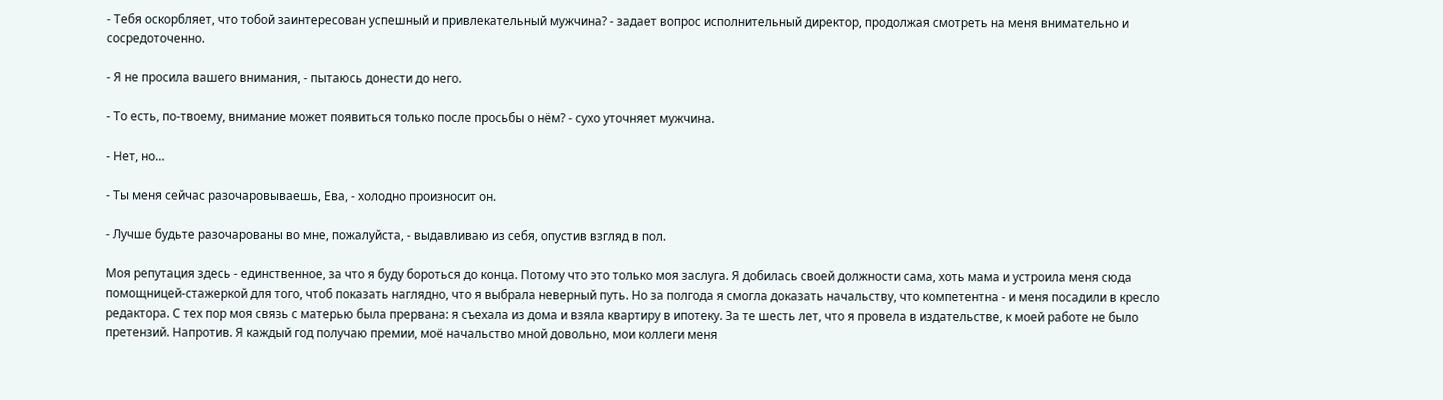- Тебя оскорбляет, что тобой заинтересован успешный и привлекательный мужчина? - задает вопрос исполнительный директор, продолжая смотреть на меня внимательно и сосредоточенно.

- Я не просила вашего внимания, - пытаюсь донести до него.

- То есть, по-твоему, внимание может появиться только после просьбы о нём? - сухо уточняет мужчина.

- Нет, но…

- Ты меня сейчас разочаровываешь, Ева, - холодно произносит он.

- Лучше будьте разочарованы во мне, пожалуйста, - выдавливаю из себя, опустив взгляд в пол.

Моя репутация здесь - единственное, за что я буду бороться до конца. Потому что это только моя заслуга. Я добилась своей должности сама, хоть мама и устроила меня сюда помощницей-стажеркой для того, чтоб показать наглядно, что я выбрала неверный путь. Но за полгода я смогла доказать начальству, что компетентна - и меня посадили в кресло редактора. С тех пор моя связь с матерью была прервана: я съехала из дома и взяла квартиру в ипотеку. За те шесть лет, что я провела в издательстве, к моей работе не было претензий. Напротив. Я каждый год получаю премии, моё начальство мной довольно, мои коллеги меня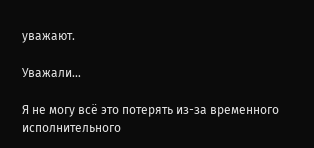уважают.

Уважали…

Я не могу всё это потерять из-за временного исполнительного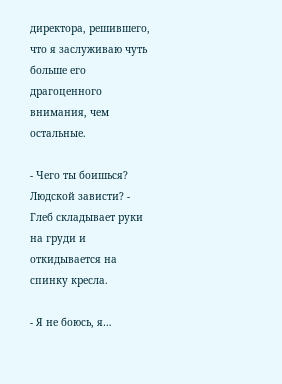директора, решившего, что я заслуживаю чуть больше его драгоценного внимания, чем остальные.

- Чего ты боишься? Людской зависти? - Глеб складывает руки на груди и откидывается на спинку кресла.

- Я не боюсь, я…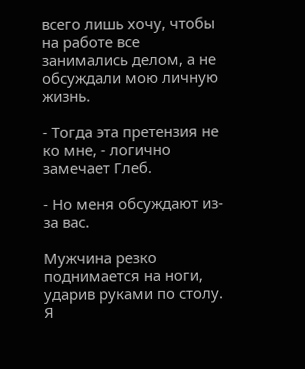всего лишь хочу, чтобы на работе все занимались делом, а не обсуждали мою личную жизнь.

- Тогда эта претензия не ко мне, - логично замечает Глеб.

- Но меня обсуждают из-за вас.

Мужчина резко поднимается на ноги, ударив руками по столу. Я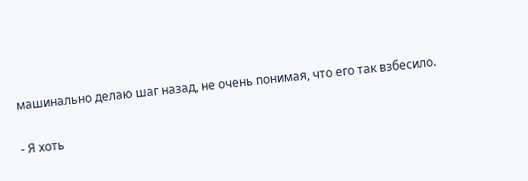машинально делаю шаг назад, не очень понимая, что его так взбесило.

- Я хоть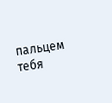пальцем тебя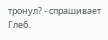тронул? - спрашивает Глеб.